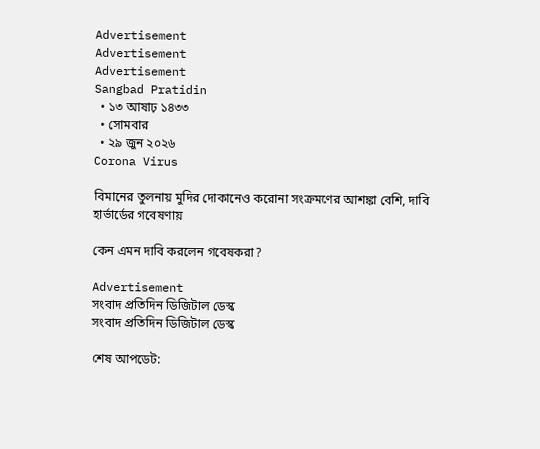Advertisement
Advertisement
Advertisement
Sangbad Pratidin
  • ১৩ আষাঢ় ১৪৩৩
  • সোমবার
  • ২৯ জুন ২০২৬
Corona Virus

বিমানের তুলনায় মুদির দোকানেও করোনা সংক্রমণের আশঙ্কা বেশি, দাবি হার্ভার্ডের গবেষণায়

কেন এমন দাবি করলেন গবেষকরা?

Advertisement
সংবাদ প্রতিদিন ডিজিটাল ডেস্ক
সংবাদ প্রতিদিন ডিজিটাল ডেস্ক

শেষ আপডেট: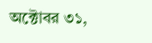অক্টোবর ৩১,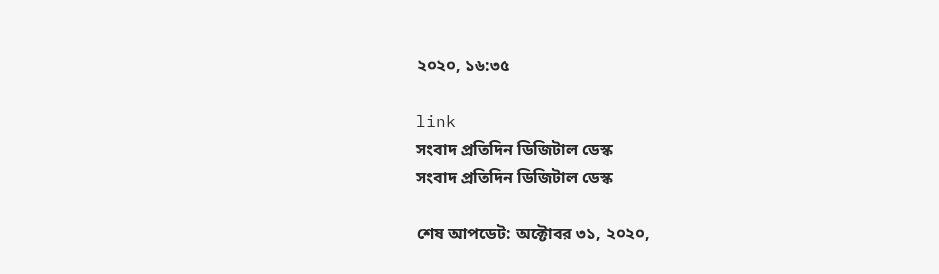২০২০, ১৬:৩৫

link
সংবাদ প্রতিদিন ডিজিটাল ডেস্ক
সংবাদ প্রতিদিন ডিজিটাল ডেস্ক

শেষ আপডেট: অক্টোবর ৩১, ২০২০,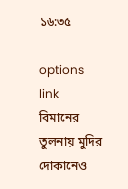১৬:৩৫

options
link
বিমানের তুলনায় মুদির দোকানেও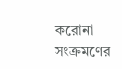করোনা সংক্রমণের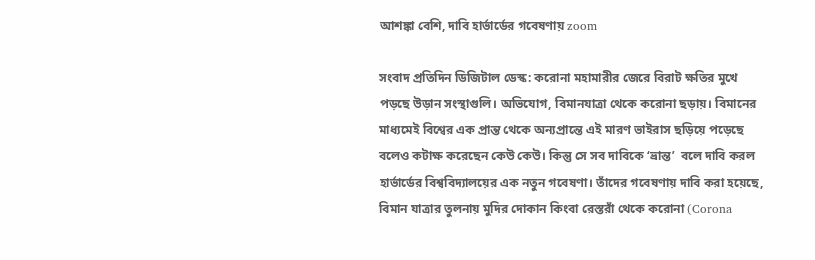আশঙ্কা বেশি, দাবি হার্ভার্ডের গবেষণায় zoom

সংবাদ প্রতিদিন ডিজিটাল ডেস্ক: করোনা মহামারীর জেরে বিরাট ক্ষতির মুখে পড়ছে উড়ান সংস্থাগুলি। অভিযোগ, বিমানযাত্রা থেকে করোনা ছড়ায়। বিমানের মাধ্যমেই বিশ্বের এক প্রান্ত থেকে অন্যপ্রান্তে এই মারণ ভাইরাস ছড়িয়ে পড়েছে বলেও কটাক্ষ করেছেন কেউ কেউ। কিন্তু সে সব দাবিকে ‘ভ্রান্ত’  বলে দাবি করল হার্ভার্ডের বিশ্ববিদ্যালয়ের এক নতুন গবেষণা। তাঁদের গবেষণায় দাবি করা হয়েছে, বিমান যাত্রার তুলনায় মুদির দোকান কিংবা রেস্তরাঁ থেকে করোনা (Corona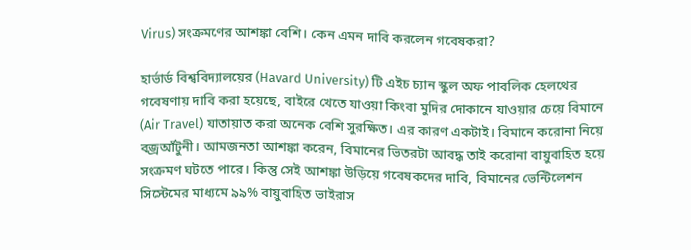Virus) সংক্রমণের আশঙ্কা বেশি। কেন এমন দাবি করলেন গবেষকরা?

হার্ভার্ড বিশ্ববিদ্যালয়ের (Havard University) টি এইচ চ্যান স্কুল অফ পাবলিক হেলথের গবেষণায় দাবি করা হয়েছে, বাইরে খেতে যাওয়া কিংবা মুদির দোকানে যাওয়ার চেয়ে বিমানে (Air Travel) যাতায়াত করা অনেক বেশি সুরক্ষিত। এর কারণ একটাই। বিমানে করোনা নিয়ে বজ্রআঁটুনী। আমজনতা আশঙ্কা করেন, বিমানের ভিতরটা আবদ্ধ তাই করোনা বায়ুবাহিত হয়ে সংক্রমণ ঘটতে পারে। কিন্তু সেই আশঙ্কা উড়িয়ে গবেষকদের দাবি, বিমানের ভেন্টিলেশন সিস্টেমের মাধ্যমে ৯৯% বায়ুবাহিত ভাইরাস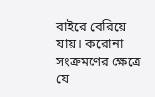বাইরে বেরিয়ে যায়। করোনা সংক্রমণের ক্ষেত্রে যে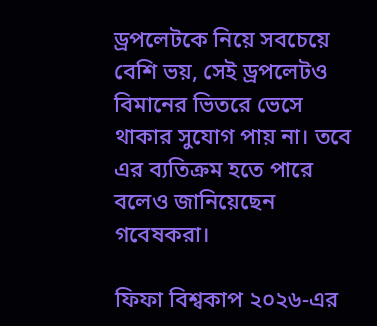ড্রপলেটকে নিয়ে সবচেয়ে বেশি ভয়, সেই ড্রপলেটও বিমানের ভিতরে ভেসে থাকার সুযোগ পায় না। তবে এর ব্যতিক্রম হতে পারে বলেও জানিয়েছেন গবেষকরা।

ফিফা বিশ্বকাপ ২০২৬-এর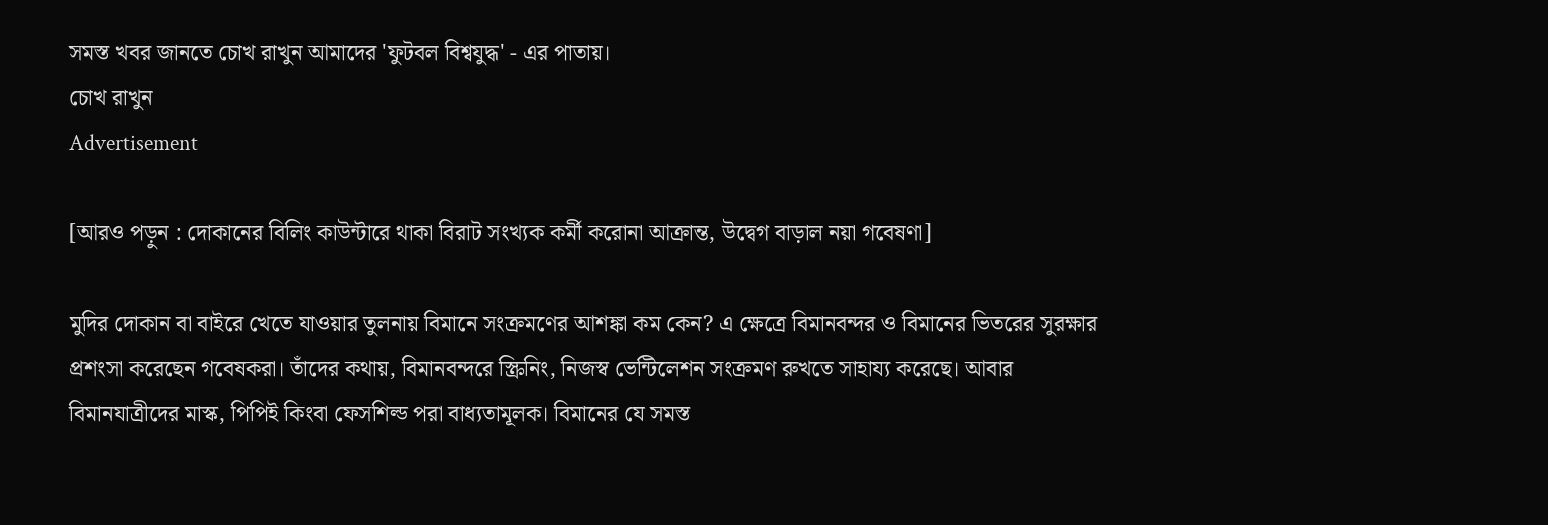সমস্ত খবর জানতে চোখ রাখুন আমাদের 'ফুটবল বিশ্বযুদ্ধ' - এর পাতায়।
চোখ রাখুন
Advertisement

[আরও পড়ুন : দোকানের বিলিং কাউন্টারে থাকা বিরাট সংখ্যক কর্মী করোনা আক্রান্ত, উদ্বেগ বাড়াল নয়া গবেষণা]

মুদির দোকান বা বাইরে খেতে যাওয়ার তুলনায় বিমানে সংক্রমণের আশঙ্কা কম কেন? এ ক্ষেত্রে বিমানবন্দর ও বিমানের ভিতরের সুরক্ষার প্রশংসা করেছেন গবেষকরা। তাঁদের কথায়, বিমানবন্দরে স্ক্রিনিং, নিজস্ব ভেন্টিলেশন সংক্রমণ রুখতে সাহায্য করেছে। আবার বিমানযাত্রীদের মাস্ক, পিপিই কিংবা ফেসশিল্ড পরা বাধ্যতামূলক। বিমানের যে সমস্ত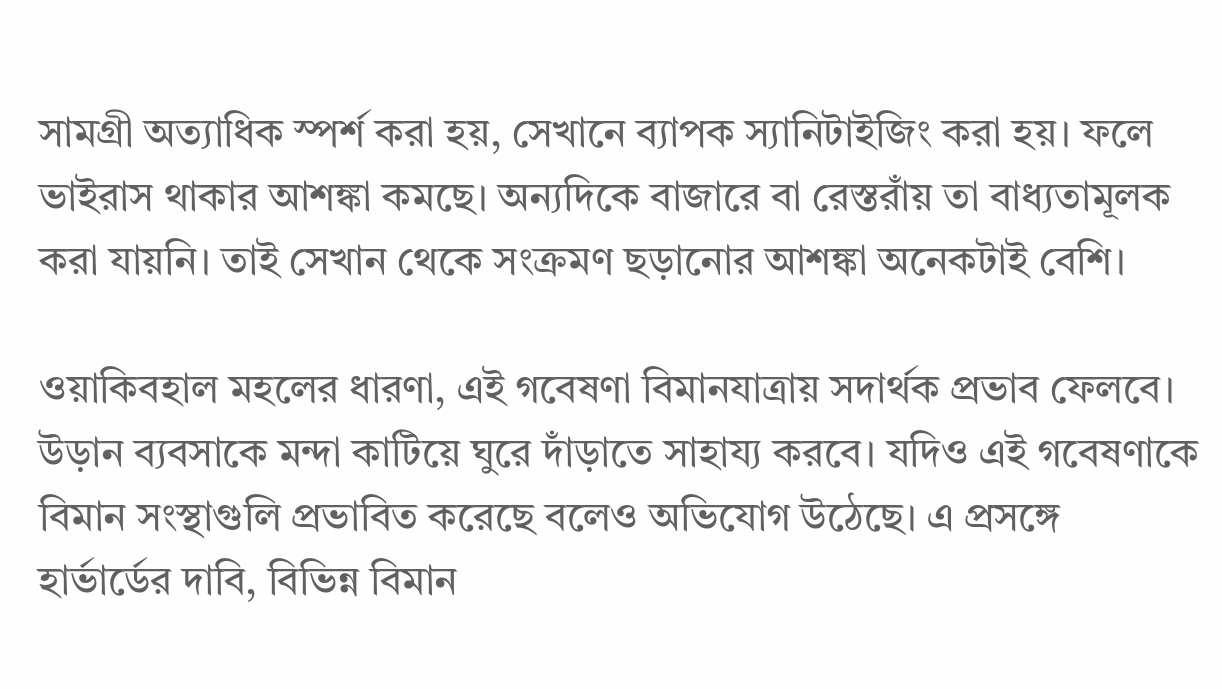সামগ্রী অত্যাধিক স্পর্শ করা হয়, সেখানে ব্যাপক স্যানিটাইজিং করা হয়। ফলে ভাইরাস থাকার আশঙ্কা কমছে। অন্যদিকে বাজারে বা রেস্তরাঁয় তা বাধ্যতামূলক করা যায়নি। তাই সেখান থেকে সংক্রমণ ছড়ানোর আশঙ্কা অনেকটাই বেশি।

ওয়াকিবহাল মহলের ধারণা, এই গবেষণা বিমানযাত্রায় সদার্থক প্রভাব ফেলবে। উড়ান ব্যবসাকে মন্দা কাটিয়ে ঘুরে দাঁড়াতে সাহায্য করবে। যদিও এই গবেষণাকে বিমান সংস্থাগুলি প্রভাবিত করেছে বলেও অভিযোগ উঠেছে। এ প্রসঙ্গে হার্ভার্ডের দাবি, বিভিন্ন বিমান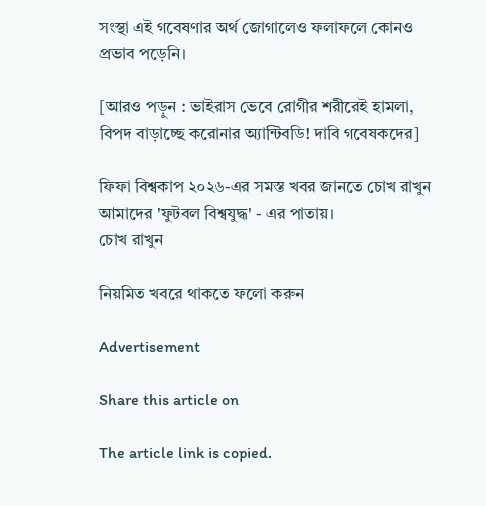সংস্থা এই গবেষণার অর্থ জোগালেও ফলাফলে কোনও প্রভাব পড়েনি।

[আরও পড়ুন : ভাইরাস ভেবে রোগীর শরীরেই হামলা, বিপদ বাড়াচ্ছে করোনার অ্যান্টিবডি! দাবি গবেষকদের]

ফিফা বিশ্বকাপ ২০২৬-এর সমস্ত খবর জানতে চোখ রাখুন আমাদের 'ফুটবল বিশ্বযুদ্ধ' - এর পাতায়।
চোখ রাখুন

নিয়মিত খবরে থাকতে ফলো করুন

Advertisement

Share this article on

The article link is copied.